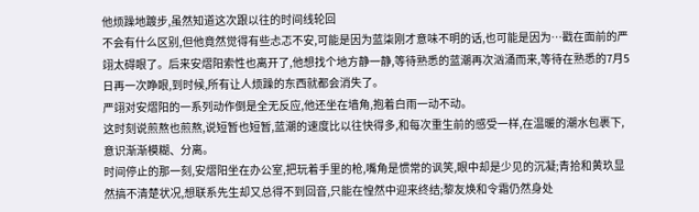他烦躁地踱步,虽然知道这次跟以往的时间线轮回
不会有什么区别,但他竟然觉得有些忐忑不安,可能是因为蓝柒刚才意味不明的话,也可能是因为…戳在面前的严翊太碍眼了。后来安熠阳索性也离开了,他想找个地方静一静,等待熟悉的蓝潮再次汹涌而来,等待在熟悉的7月5日再一次睁眼,到时候,所有让人烦躁的东西就都会消失了。
严翊对安熠阳的一系列动作倒是全无反应,他还坐在墙角,抱着白雨一动不动。
这时刻说煎熬也煎熬,说短暂也短暂,蓝潮的速度比以往快得多,和每次重生前的感受一样,在温暖的潮水包裹下,意识渐渐模糊、分离。
时间停止的那一刻,安熠阳坐在办公室,把玩着手里的枪,嘴角是惯常的讽笑,眼中却是少见的沉凝;青拾和黄玖显然搞不清楚状况,想联系先生却又总得不到回音,只能在惶然中迎来终结;黎友焕和令霜仍然身处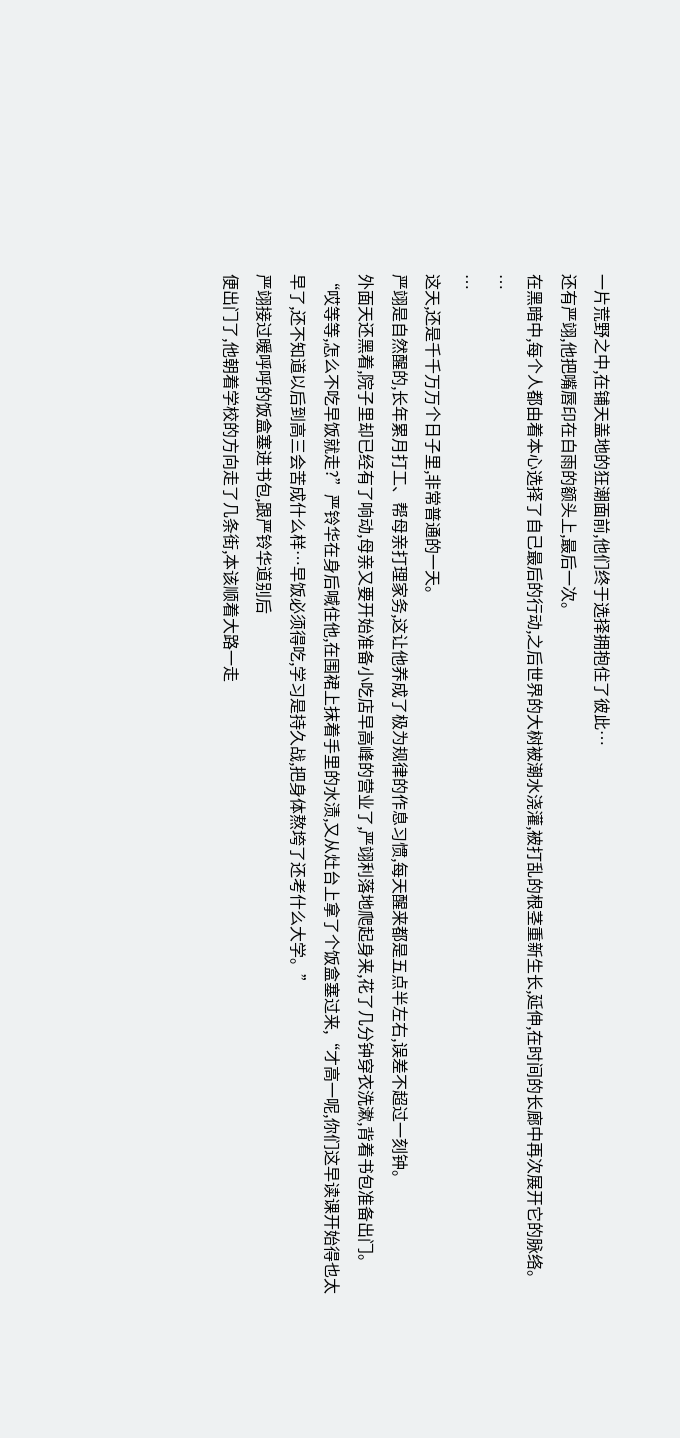一片荒野之中,在铺天盖地的狂潮面前,他们终于选择拥抱住了彼此…
还有严翊,他把嘴唇印在白雨的额头上,最后一次。
在黑暗中,每个人都由着本心选择了自己最后的行动,之后世界的大树被潮水浇灌,被打乱的根茎重新生长,延伸,在时间的长廊中再次展开它的脉络。
…
…
这天,还是千千万万个日子里,非常普通的一天。
严翊是自然醒的,长年累月打工、帮母亲打理家务,这让他养成了极为规律的作息习惯,每天醒来都是五点半左右,误差不超过一刻钟。
外面天还黑着,院子里却已经有了响动,母亲又要开始准备小吃店早高峰的营业了,严翊利落地爬起身来,花了几分钟穿衣洗漱,背着书包准备出门。
“哎等等,怎么不吃早饭就走?”严铃华在身后喊住他,在围裙上抹着手里的水渍,又从灶台上拿了个饭盒塞过来,“才高一呢,你们这早读课开始得也太早了,还不知道以后到高三会苦成什么样…早饭必须得吃,学习是持久战,把身体熬垮了还考什么大学。”
严翊接过暖呼呼的饭盒塞进书包,跟严铃华道别后
便出门了,他朝着学校的方向走了几条街,本该顺着大路一走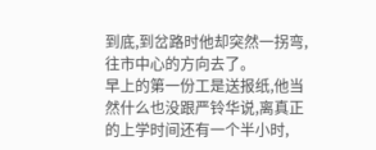到底,到岔路时他却突然一拐弯,往市中心的方向去了。
早上的第一份工是送报纸,他当然什么也没跟严铃华说,离真正的上学时间还有一个半小时,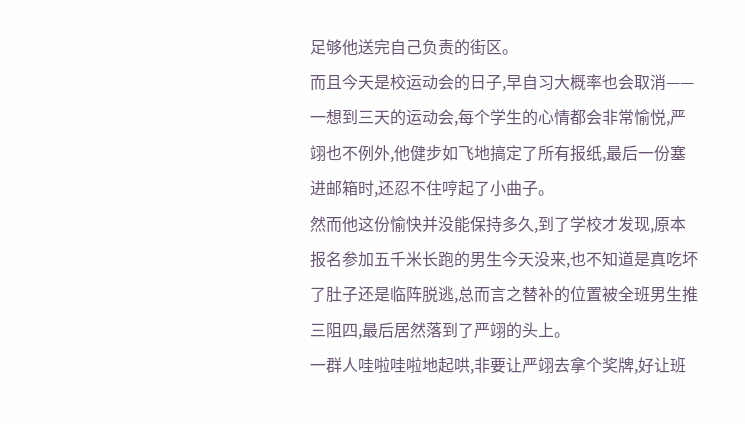足够他送完自己负责的街区。
而且今天是校运动会的日子,早自习大概率也会取消——一想到三天的运动会,每个学生的心情都会非常愉悦,严翊也不例外,他健步如飞地搞定了所有报纸,最后一份塞进邮箱时,还忍不住哼起了小曲子。
然而他这份愉快并没能保持多久,到了学校才发现,原本报名参加五千米长跑的男生今天没来,也不知道是真吃坏了肚子还是临阵脱逃,总而言之替补的位置被全班男生推三阻四,最后居然落到了严翊的头上。
一群人哇啦哇啦地起哄,非要让严翊去拿个奖牌,好让班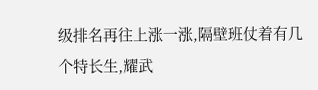级排名再往上涨一涨,隔壁班仗着有几个特长生,耀武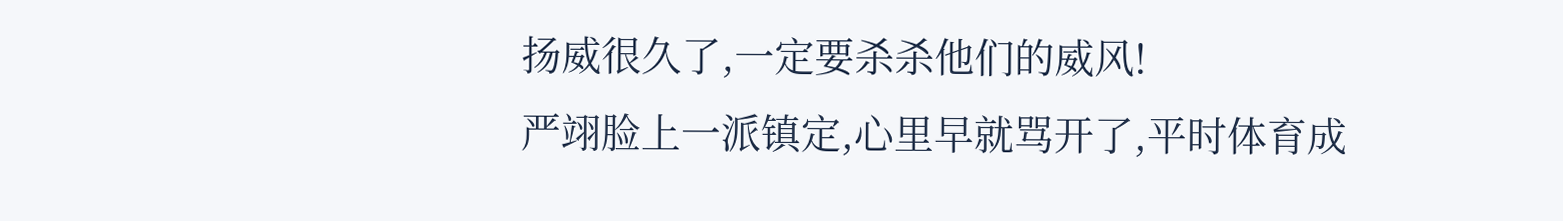扬威很久了,一定要杀杀他们的威风!
严翊脸上一派镇定,心里早就骂开了,平时体育成